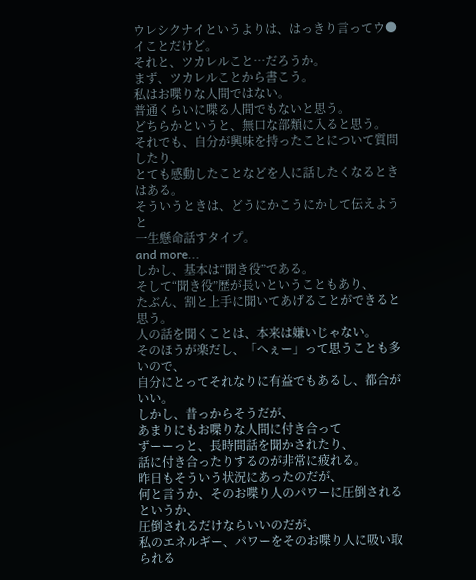ウレシクナイというよりは、はっきり言ってウ●イことだけど。
それと、ツカレルこと…だろうか。
まず、ツカレルことから書こう。
私はお喋りな人間ではない。
普通くらいに喋る人間でもないと思う。
どちらかというと、無口な部類に入ると思う。
それでも、自分が興味を持ったことについて質問したり、
とても感動したことなどを人に話したくなるときはある。
そういうときは、どうにかこうにかして伝えようと
一生懸命話すタイプ。
and more...
しかし、基本は“聞き役”である。
そして“聞き役”歴が長いということもあり、
たぶん、割と上手に聞いてあげることができると思う。
人の話を聞くことは、本来は嫌いじゃない。
そのほうが楽だし、「へぇー」って思うことも多いので、
自分にとってそれなりに有益でもあるし、都合がいい。
しかし、昔っからそうだが、
あまりにもお喋りな人間に付き合って
ずーーっと、長時間話を聞かされたり、
話に付き合ったりするのが非常に疲れる。
昨日もそういう状況にあったのだが、
何と言うか、そのお喋り人のパワーに圧倒されるというか、
圧倒されるだけならいいのだが、
私のエネルギー、パワーをそのお喋り人に吸い取られる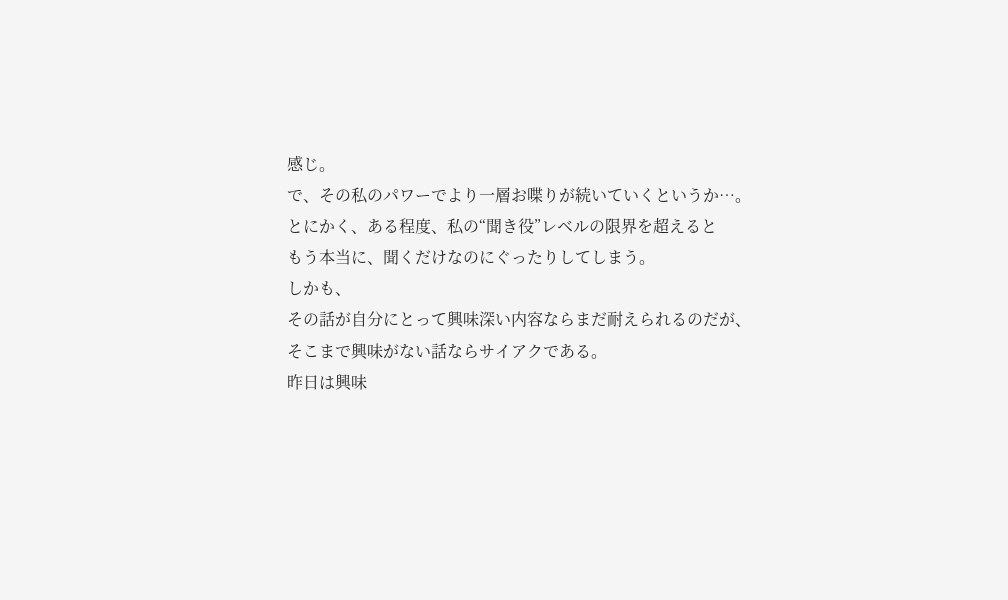感じ。
で、その私のパワーでより一層お喋りが続いていくというか…。
とにかく、ある程度、私の“聞き役”レベルの限界を超えると
もう本当に、聞くだけなのにぐったりしてしまう。
しかも、
その話が自分にとって興味深い内容ならまだ耐えられるのだが、
そこまで興味がない話ならサイアクである。
昨日は興味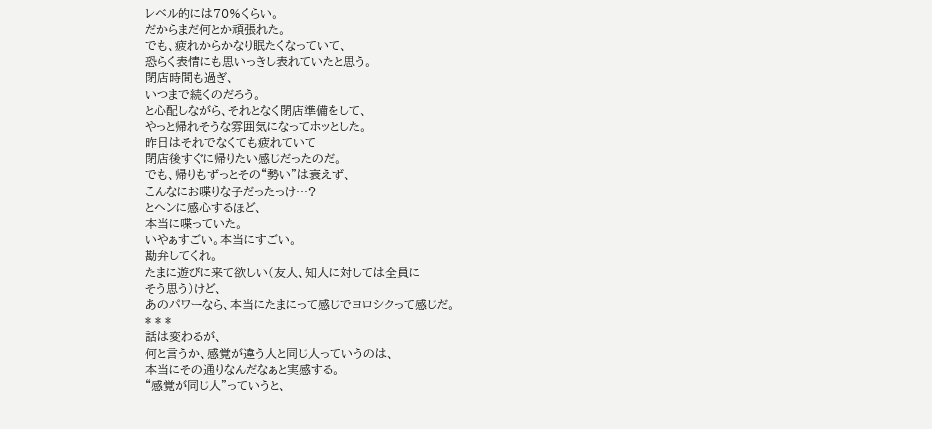レベル的には70%くらい。
だからまだ何とか頑張れた。
でも、疲れからかなり眠たくなっていて、
恐らく表情にも思いっきし表れていたと思う。
閉店時間も過ぎ、
いつまで続くのだろう。
と心配しながら、それとなく閉店準備をして、
やっと帰れそうな雰囲気になってホッとした。
昨日はそれでなくても疲れていて
閉店後すぐに帰りたい感じだったのだ。
でも、帰りもずっとその“勢い”は衰えず、
こんなにお喋りな子だったっけ…?
とヘンに感心するほど、
本当に喋っていた。
いやぁすごい。本当にすごい。
勘弁してくれ。
たまに遊びに来て欲しい(友人、知人に対しては全員に
そう思う)けど、
あのパワーなら、本当にたまにって感じでヨロシクって感じだ。
* * *
話は変わるが、
何と言うか、感覚が違う人と同じ人っていうのは、
本当にその通りなんだなぁと実感する。
“感覚が同じ人”っていうと、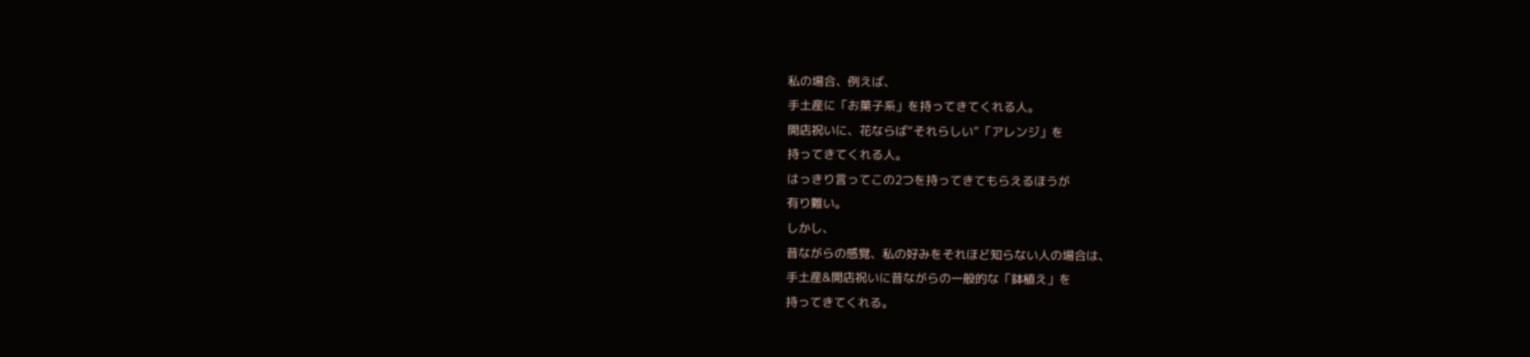私の場合、例えば、
手土産に「お菓子系」を持ってきてくれる人。
開店祝いに、花ならば“それらしい”「アレンジ」を
持ってきてくれる人。
はっきり言ってこの2つを持ってきてもらえるほうが
有り難い。
しかし、
昔ながらの感覚、私の好みをそれほど知らない人の場合は、
手土産&開店祝いに昔ながらの一般的な「鉢植え」を
持ってきてくれる。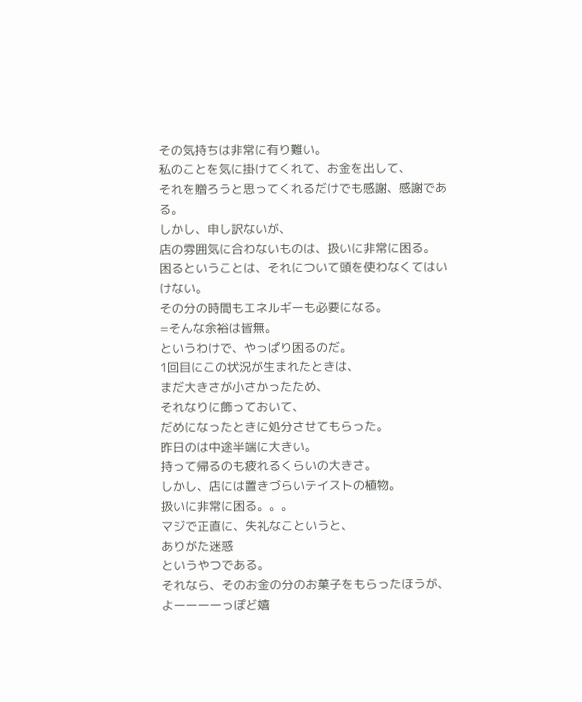その気持ちは非常に有り難い。
私のことを気に掛けてくれて、お金を出して、
それを贈ろうと思ってくれるだけでも感謝、感謝である。
しかし、申し訳ないが、
店の雰囲気に合わないものは、扱いに非常に困る。
困るということは、それについて頭を使わなくてはいけない。
その分の時間もエネルギーも必要になる。
=そんな余裕は皆無。
というわけで、やっぱり困るのだ。
1回目にこの状況が生まれたときは、
まだ大きさが小さかったため、
それなりに飾っておいて、
だめになったときに処分させてもらった。
昨日のは中途半端に大きい。
持って帰るのも疲れるくらいの大きさ。
しかし、店には置きづらいテイストの植物。
扱いに非常に困る。。。
マジで正直に、失礼なこというと、
ありがた迷惑
というやつである。
それなら、そのお金の分のお菓子をもらったほうが、
よーーーーっぽど嬉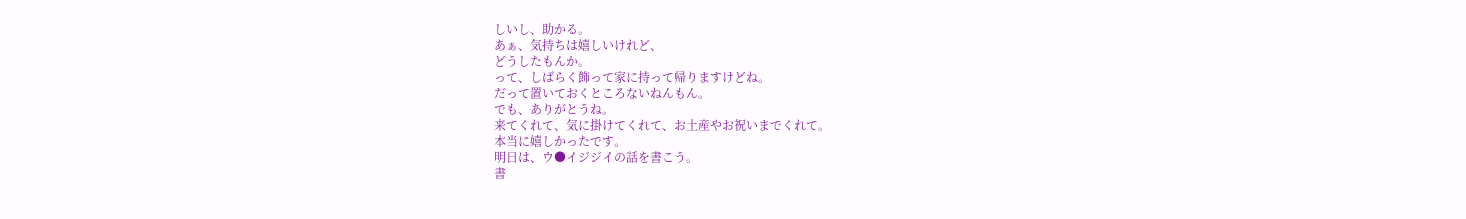しいし、助かる。
あぁ、気持ちは嬉しいけれど、
どうしたもんか。
って、しばらく飾って家に持って帰りますけどね。
だって置いておくところないねんもん。
でも、ありがとうね。
来てくれて、気に掛けてくれて、お土産やお祝いまでくれて。
本当に嬉しかったです。
明日は、ウ●イジジイの話を書こう。
書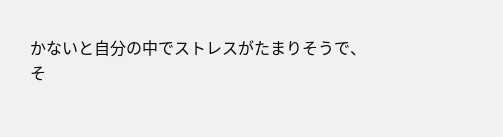かないと自分の中でストレスがたまりそうで、
そ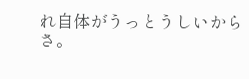れ自体がうっとうしいからさ。